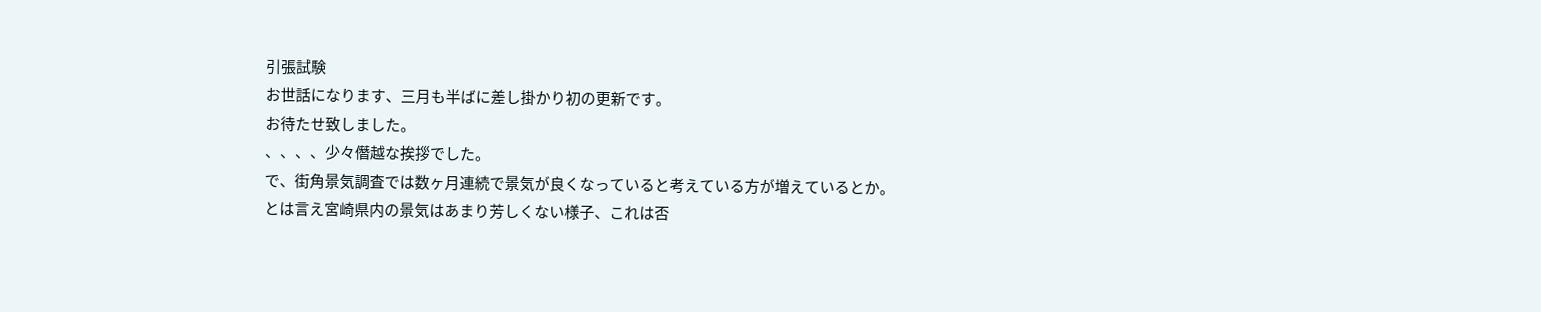引張試験
お世話になります、三月も半ばに差し掛かり初の更新です。
お待たせ致しました。
、、、、少々僭越な挨拶でした。
で、街角景気調査では数ヶ月連続で景気が良くなっていると考えている方が増えているとか。
とは言え宮崎県内の景気はあまり芳しくない様子、これは否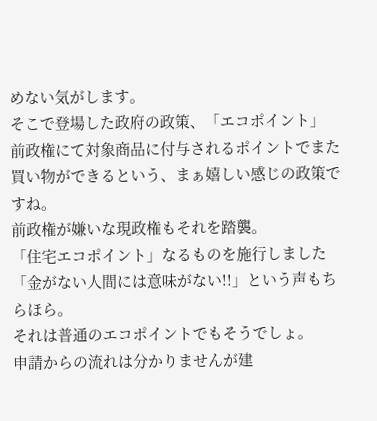めない気がします。
そこで登場した政府の政策、「エコポイント」
前政権にて対象商品に付与されるポイントでまた買い物ができるという、まぁ嬉しい感じの政策ですね。
前政権が嫌いな現政権もそれを踏襲。
「住宅エコポイント」なるものを施行しました「金がない人間には意味がない!!」という声もちらほら。
それは普通のエコポイントでもそうでしょ。
申請からの流れは分かりませんが建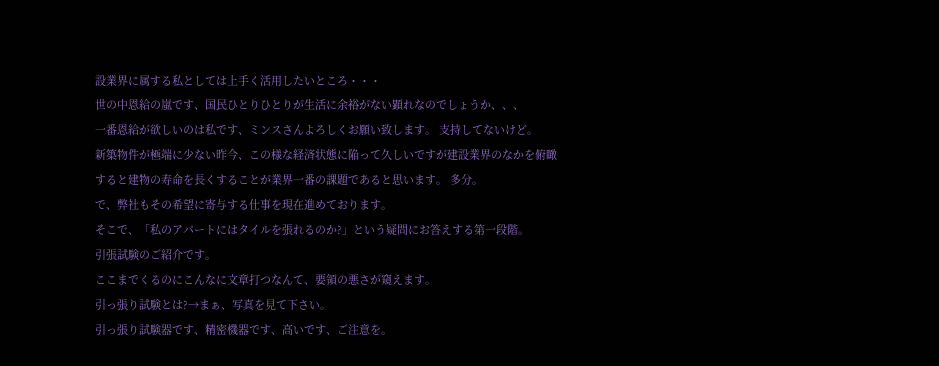設業界に属する私としては上手く活用したいところ・・・
世の中恩給の嵐です、国民ひとりひとりが生活に余裕がない顕れなのでしょうか、、、
一番恩給が欲しいのは私です、ミンスさんよろしくお願い致します。 支持してないけど。
新築物件が極端に少ない昨今、この様な経済状態に陥って久しいですが建設業界のなかを俯瞰すると建物の寿命を長くすることが業界一番の課題であると思います。 多分。
で、弊社もその希望に寄与する仕事を現在進めております。
そこで、「私のアパートにはタイルを張れるのか?」という疑問にお答えする第一段階。
引張試験のご紹介です。
ここまでくるのにこんなに文章打つなんて、要領の悪さが窺えます。
引っ張り試験とは?→まぁ、写真を見て下さい。
引っ張り試験器です、精密機器です、高いです、ご注意を。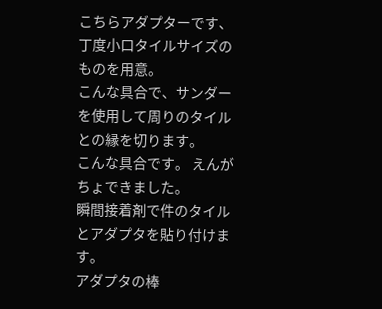こちらアダプターです、丁度小口タイルサイズのものを用意。
こんな具合で、サンダーを使用して周りのタイルとの縁を切ります。
こんな具合です。 えんがちょできました。
瞬間接着剤で件のタイルとアダプタを貼り付けます。
アダプタの棒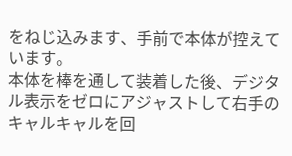をねじ込みます、手前で本体が控えています。
本体を棒を通して装着した後、デジタル表示をゼロにアジャストして右手のキャルキャルを回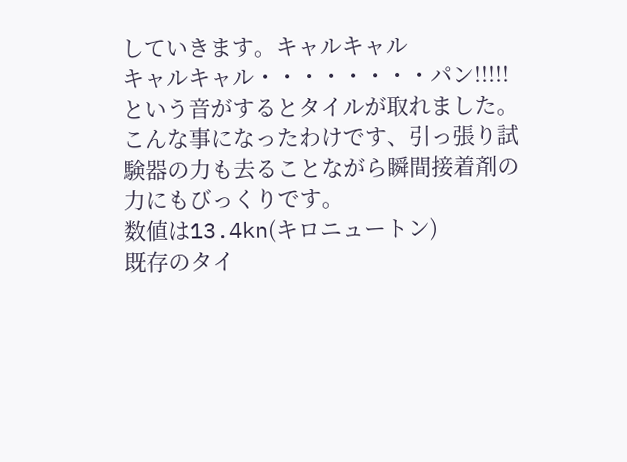していきます。キャルキャル
キャルキャル・・・・・・・・パン!!!!!という音がするとタイルが取れました。
こんな事になったわけです、引っ張り試験器の力も去ることながら瞬間接着剤の力にもびっくりです。
数値は13.4kn(キロニュートン)
既存のタイ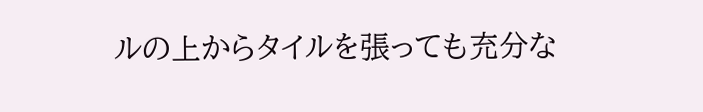ルの上からタイルを張っても充分な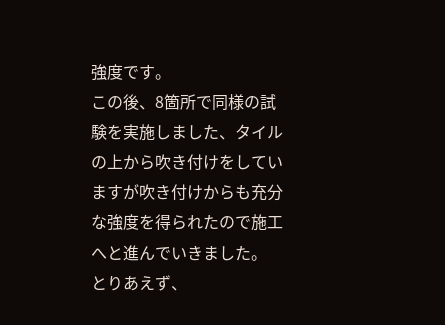強度です。
この後、8箇所で同様の試験を実施しました、タイルの上から吹き付けをしていますが吹き付けからも充分な強度を得られたので施工へと進んでいきました。
とりあえず、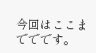今回はここまででです。